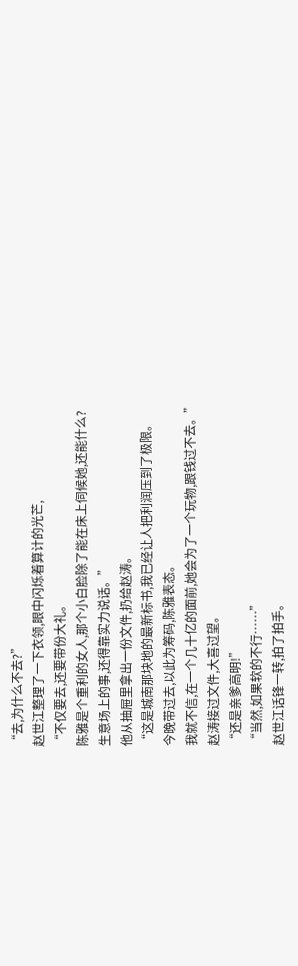“去,为什么不去?”
赵世江整理了一下衣领,眼中闪烁着算计的光芒,
“不仅要去,还要带份大礼。
陈雅是个重利的女人,那个小白脸除了能在床上伺候她,还能什么?
生意场上的事,还得靠实力说话。”
他从抽屉里拿出一份文件,扔给赵涛。
“这是城南那块地的最新标书,我已经让人把利润压到了极限。
今晚带过去,以此为筹码,陈雅表态。
我就不信,在一个几十亿的面前,她会为了一个玩物,跟钱过不去。”
赵涛接过文件,大喜过望。
“还是亲爹高明!”
“当然,如果软的不行……”
赵世江话锋一转,拍了拍手。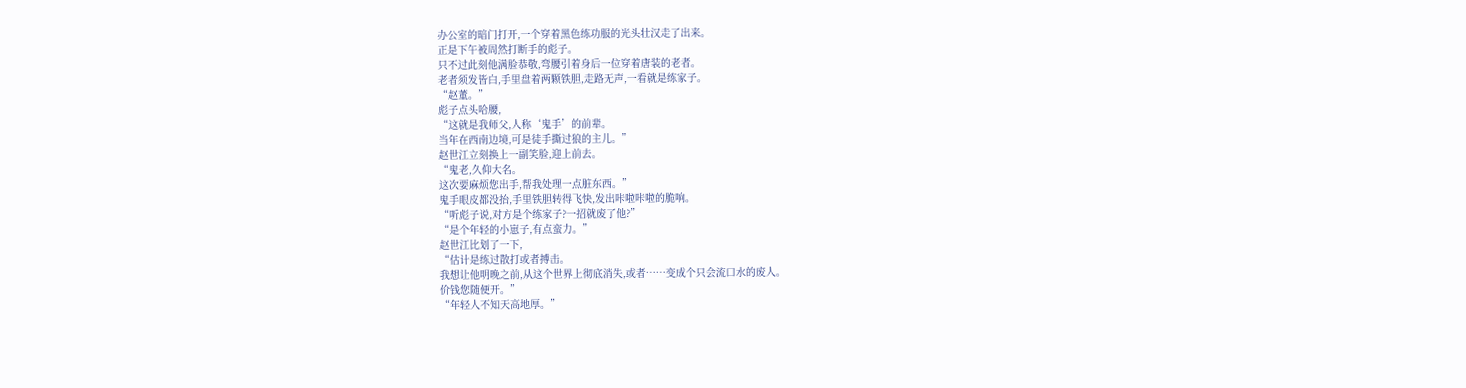办公室的暗门打开,一个穿着黑色练功服的光头壮汉走了出来。
正是下午被周然打断手的彪子。
只不过此刻他满脸恭敬,弯腰引着身后一位穿着唐装的老者。
老者须发皆白,手里盘着两颗铁胆,走路无声,一看就是练家子。
“赵董。”
彪子点头哈腰,
“这就是我师父,人称‘鬼手’的前辈。
当年在西南边境,可是徒手撕过狼的主儿。”
赵世江立刻换上一副笑脸,迎上前去。
“鬼老,久仰大名。
这次要麻烦您出手,帮我处理一点脏东西。”
鬼手眼皮都没抬,手里铁胆转得飞快,发出咔啦咔啦的脆响。
“听彪子说,对方是个练家子?一招就废了他?”
“是个年轻的小崽子,有点蛮力。”
赵世江比划了一下,
“估计是练过散打或者搏击。
我想让他明晚之前,从这个世界上彻底消失,或者……变成个只会流口水的废人。
价钱您随便开。”
“年轻人不知天高地厚。”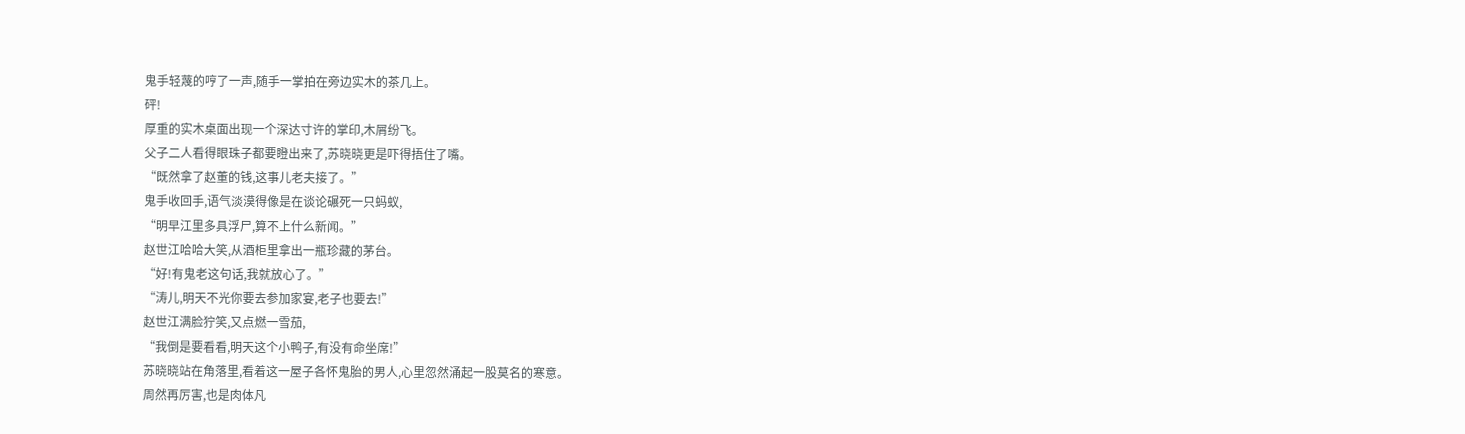鬼手轻蔑的哼了一声,随手一掌拍在旁边实木的茶几上。
砰!
厚重的实木桌面出现一个深达寸许的掌印,木屑纷飞。
父子二人看得眼珠子都要瞪出来了,苏晓晓更是吓得捂住了嘴。
“既然拿了赵董的钱,这事儿老夫接了。”
鬼手收回手,语气淡漠得像是在谈论碾死一只蚂蚁,
“明早江里多具浮尸,算不上什么新闻。”
赵世江哈哈大笑,从酒柜里拿出一瓶珍藏的茅台。
“好!有鬼老这句话,我就放心了。”
“涛儿,明天不光你要去参加家宴,老子也要去!”
赵世江满脸狞笑,又点燃一雪茄,
“我倒是要看看,明天这个小鸭子,有没有命坐席!”
苏晓晓站在角落里,看着这一屋子各怀鬼胎的男人,心里忽然涌起一股莫名的寒意。
周然再厉害,也是肉体凡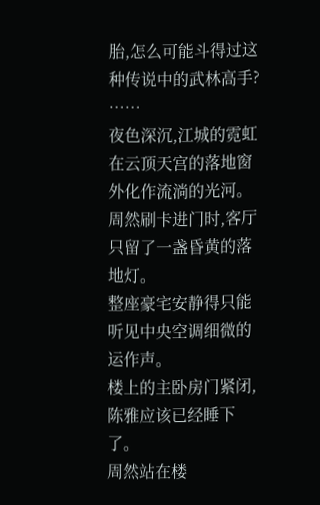胎,怎么可能斗得过这种传说中的武林高手?
……
夜色深沉,江城的霓虹在云顶天宫的落地窗外化作流淌的光河。
周然刷卡进门时,客厅只留了一盏昏黄的落地灯。
整座豪宅安静得只能听见中央空调细微的运作声。
楼上的主卧房门紧闭,陈雅应该已经睡下了。
周然站在楼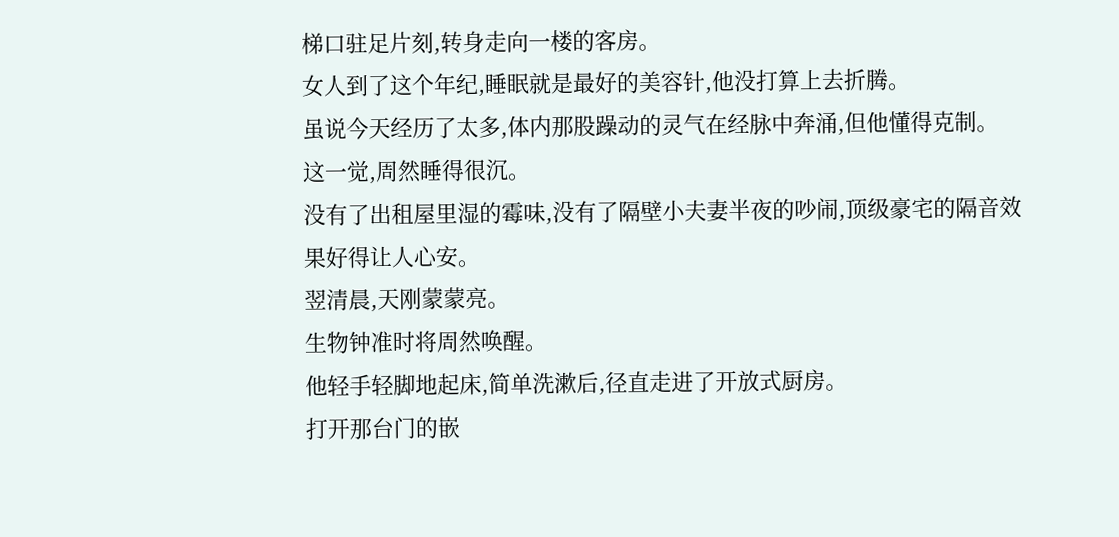梯口驻足片刻,转身走向一楼的客房。
女人到了这个年纪,睡眠就是最好的美容针,他没打算上去折腾。
虽说今天经历了太多,体内那股躁动的灵气在经脉中奔涌,但他懂得克制。
这一觉,周然睡得很沉。
没有了出租屋里湿的霉味,没有了隔壁小夫妻半夜的吵闹,顶级豪宅的隔音效果好得让人心安。
翌清晨,天刚蒙蒙亮。
生物钟准时将周然唤醒。
他轻手轻脚地起床,简单洗漱后,径直走进了开放式厨房。
打开那台门的嵌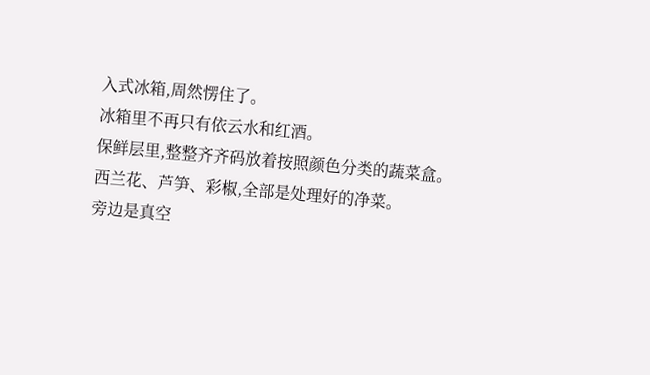入式冰箱,周然愣住了。
冰箱里不再只有依云水和红酒。
保鲜层里,整整齐齐码放着按照颜色分类的蔬菜盒。
西兰花、芦笋、彩椒,全部是处理好的净菜。
旁边是真空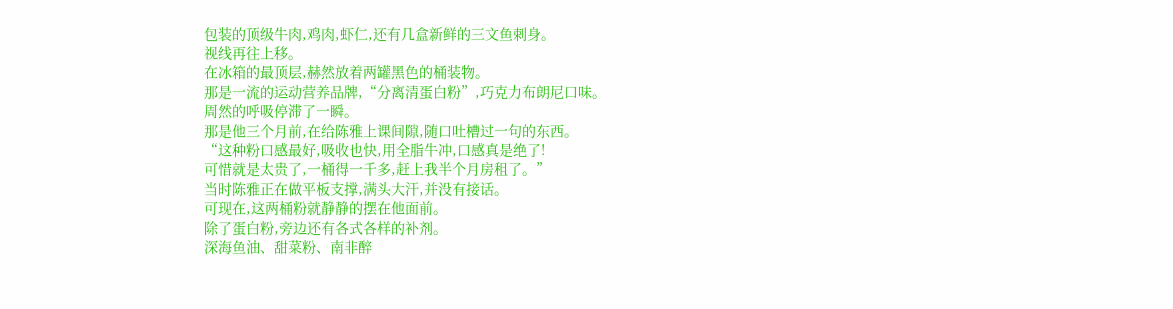包装的顶级牛肉,鸡肉,虾仁,还有几盒新鲜的三文鱼刺身。
视线再往上移。
在冰箱的最顶层,赫然放着两罐黑色的桶装物。
那是一流的运动营养品牌,“分离清蛋白粉”,巧克力布朗尼口味。
周然的呼吸停滞了一瞬。
那是他三个月前,在给陈雅上课间隙,随口吐槽过一句的东西。
“这种粉口感最好,吸收也快,用全脂牛冲,口感真是绝了!
可惜就是太贵了,一桶得一千多,赶上我半个月房租了。”
当时陈雅正在做平板支撑,满头大汗,并没有接话。
可现在,这两桶粉就静静的摆在他面前。
除了蛋白粉,旁边还有各式各样的补剂。
深海鱼油、甜菜粉、南非醉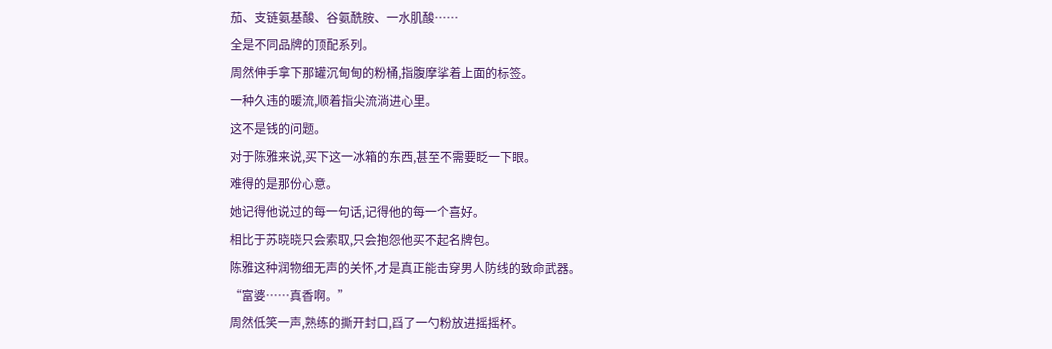茄、支链氨基酸、谷氨酰胺、一水肌酸……
全是不同品牌的顶配系列。
周然伸手拿下那罐沉甸甸的粉桶,指腹摩挲着上面的标签。
一种久违的暖流,顺着指尖流淌进心里。
这不是钱的问题。
对于陈雅来说,买下这一冰箱的东西,甚至不需要眨一下眼。
难得的是那份心意。
她记得他说过的每一句话,记得他的每一个喜好。
相比于苏晓晓只会索取,只会抱怨他买不起名牌包。
陈雅这种润物细无声的关怀,才是真正能击穿男人防线的致命武器。
“富婆……真香啊。”
周然低笑一声,熟练的撕开封口,舀了一勺粉放进摇摇杯。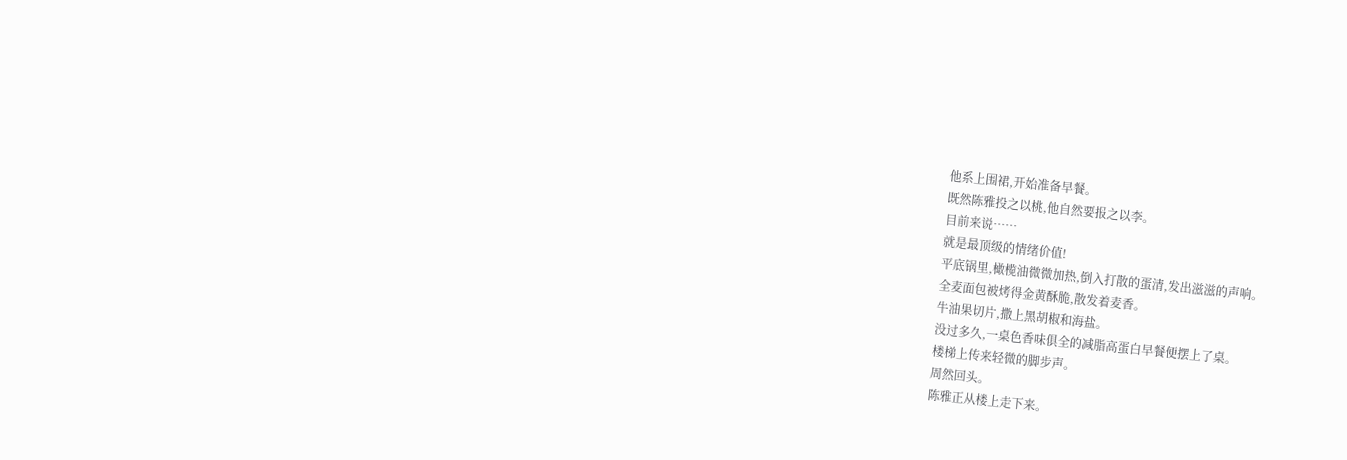他系上围裙,开始准备早餐。
既然陈雅投之以桃,他自然要报之以李。
目前来说……
就是最顶级的情绪价值!
平底锅里,橄榄油微微加热,倒入打散的蛋清,发出滋滋的声响。
全麦面包被烤得金黄酥脆,散发着麦香。
牛油果切片,撒上黑胡椒和海盐。
没过多久,一桌色香味俱全的减脂高蛋白早餐便摆上了桌。
楼梯上传来轻微的脚步声。
周然回头。
陈雅正从楼上走下来。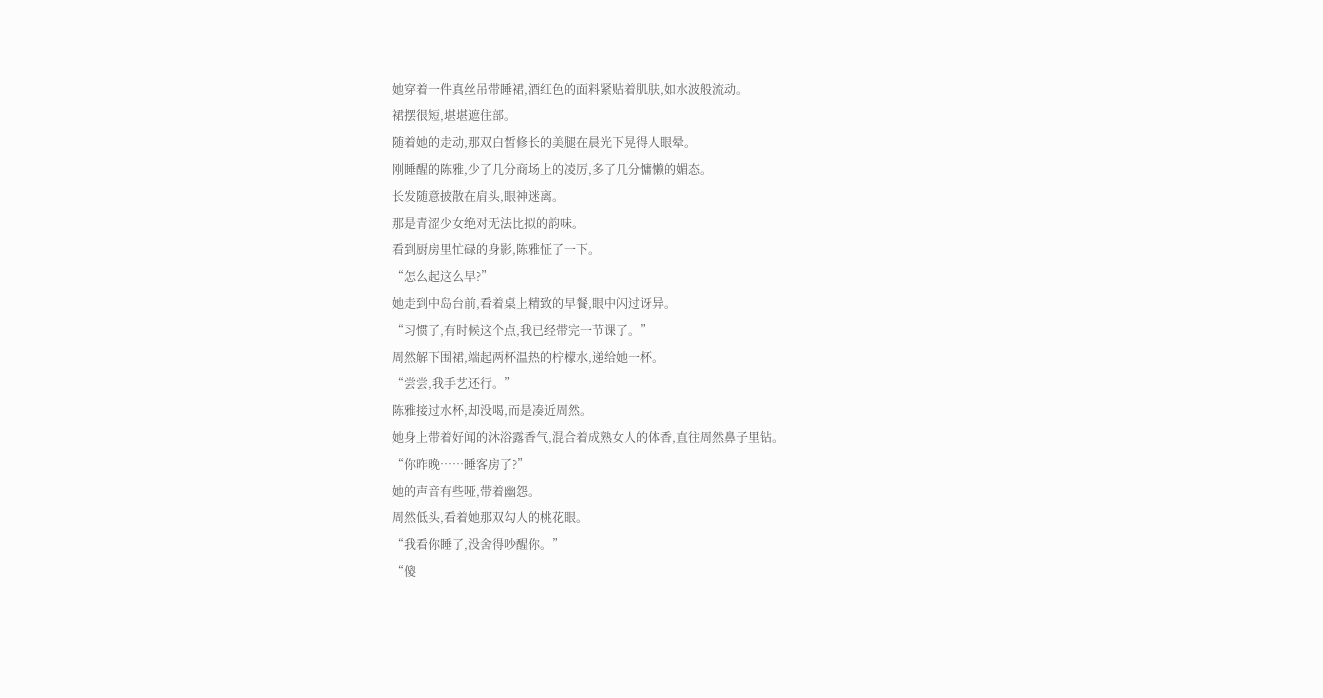她穿着一件真丝吊带睡裙,酒红色的面料紧贴着肌肤,如水波般流动。
裙摆很短,堪堪遮住部。
随着她的走动,那双白皙修长的美腿在晨光下晃得人眼晕。
刚睡醒的陈雅,少了几分商场上的凌厉,多了几分慵懒的媚态。
长发随意披散在肩头,眼神迷离。
那是青涩少女绝对无法比拟的韵味。
看到厨房里忙碌的身影,陈雅怔了一下。
“怎么起这么早?”
她走到中岛台前,看着桌上精致的早餐,眼中闪过讶异。
“习惯了,有时候这个点,我已经带完一节课了。”
周然解下围裙,端起两杯温热的柠檬水,递给她一杯。
“尝尝,我手艺还行。”
陈雅接过水杯,却没喝,而是凑近周然。
她身上带着好闻的沐浴露香气,混合着成熟女人的体香,直往周然鼻子里钻。
“你昨晚……睡客房了?”
她的声音有些哑,带着幽怨。
周然低头,看着她那双勾人的桃花眼。
“我看你睡了,没舍得吵醒你。”
“傻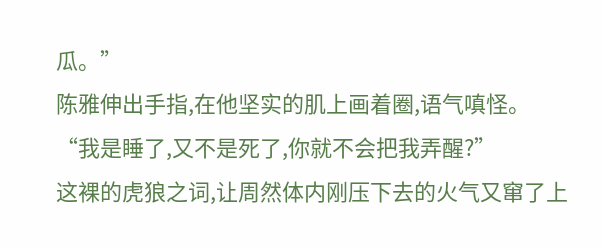瓜。”
陈雅伸出手指,在他坚实的肌上画着圈,语气嗔怪。
“我是睡了,又不是死了,你就不会把我弄醒?”
这裸的虎狼之词,让周然体内刚压下去的火气又窜了上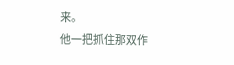来。
他一把抓住那双作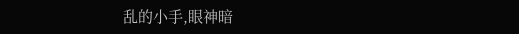乱的小手,眼神暗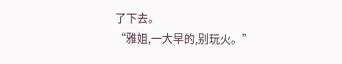了下去。
“雅姐,一大早的,别玩火。”